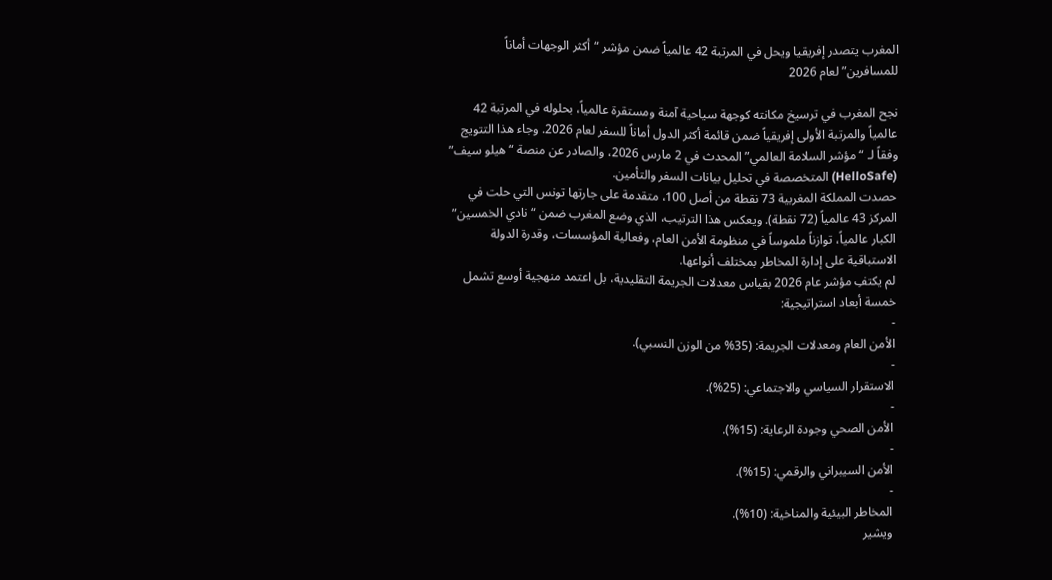المغرب يتصدر إفريقيا ويحل في المرتبة 42 عالمياً ضمن مؤشر “أكثر الوجهات أماناً للمسافرين” لعام 2026

نجح المغرب في ترسيخ مكانته كوجهة سياحية آمنة ومستقرة عالمياً، بحلوله في المرتبة 42 عالمياً والمرتبة الأولى إفريقياً ضمن قائمة أكثر الدول أماناً للسفر لعام 2026. وجاء هذا التتويج وفقاً لـ “مؤشر السلامة العالمي” المحدث في 2 مارس 2026، والصادر عن منصة “هيلو سيف” (HelloSafe) المتخصصة في تحليل بيانات السفر والتأمين.
حصدت المملكة المغربية 73 نقطة من أصل 100، متقدمة على جارتها تونس التي حلت في المركز 43 عالمياً (72 نقطة). ويعكس هذا الترتيب، الذي وضع المغرب ضمن “نادي الخمسين” الكبار عالمياً، توازناً ملموساً في منظومة الأمن العام، وفعالية المؤسسات، وقدرة الدولة الاستباقية على إدارة المخاطر بمختلف أنواعها.
لم يكتفِ مؤشر عام 2026 بقياس معدلات الجريمة التقليدية، بل اعتمد منهجية أوسع تشمل خمسة أبعاد استراتيجية:
-
الأمن العام ومعدلات الجريمة: (35% من الوزن النسبي).
-
الاستقرار السياسي والاجتماعي: (25%).
-
الأمن الصحي وجودة الرعاية: (15%).
-
الأمن السيبراني والرقمي: (15%).
-
المخاطر البيئية والمناخية: (10%).
ويشير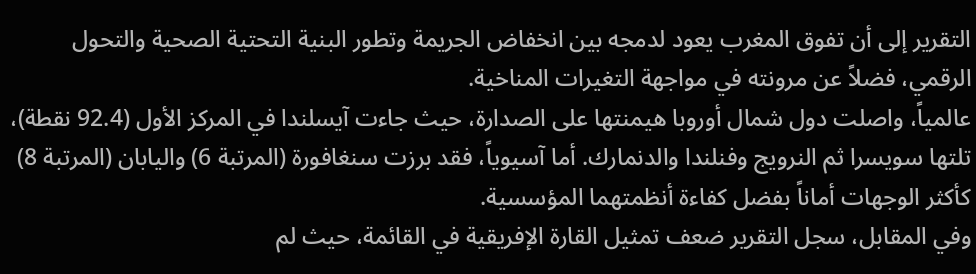التقرير إلى أن تفوق المغرب يعود لدمجه بين انخفاض الجريمة وتطور البنية التحتية الصحية والتحول الرقمي، فضلاً عن مرونته في مواجهة التغيرات المناخية.
عالمياً، واصلت دول شمال أوروبا هيمنتها على الصدارة، حيث جاءت آيسلندا في المركز الأول (92.4 نقطة)، تلتها سويسرا ثم النرويج وفنلندا والدنمارك. أما آسيوياً، فقد برزت سنغافورة (المرتبة 6) واليابان (المرتبة 8) كأكثر الوجهات أماناً بفضل كفاءة أنظمتهما المؤسسية.
وفي المقابل، سجل التقرير ضعف تمثيل القارة الإفريقية في القائمة، حيث لم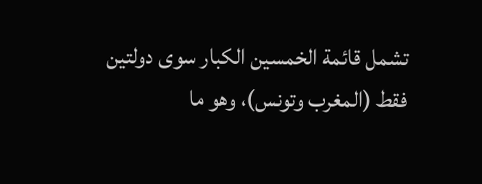تشمل قائمة الخمسين الكبار سوى دولتين فقط (المغرب وتونس)، وهو ما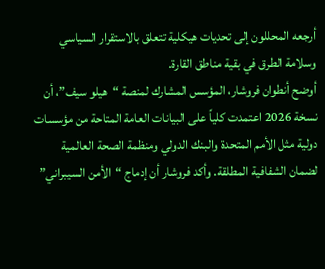أرجعه المحللون إلى تحديات هيكلية تتعلق بالاستقرار السياسي وسلامة الطرق في بقية مناطق القارة.
أوضح أنطوان فروشار، المؤسس المشارك لمنصة “هيلو سيف”، أن نسخة 2026 اعتمدت كلياً على البيانات العامة المتاحة من مؤسسات دولية مثل الأمم المتحدة والبنك الدولي ومنظمة الصحة العالمية لضمان الشفافية المطلقة. وأكد فروشار أن إدماج “الأمن السيبراني”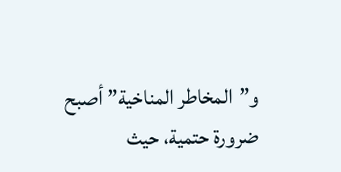و”المخاطر المناخية” أصبح ضرورة حتمية، حيث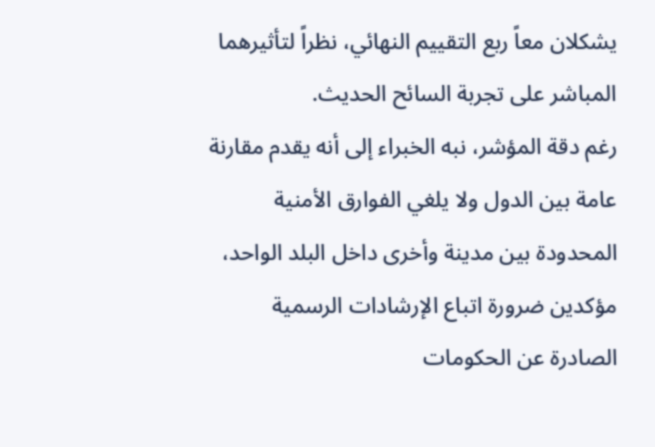يشكلان معاً ربع التقييم النهائي، نظراً لتأثيرهما المباشر على تجربة السائح الحديث.
رغم دقة المؤشر، نبه الخبراء إلى أنه يقدم مقارنة عامة بين الدول ولا يلغي الفوارق الأمنية المحدودة بين مدينة وأخرى داخل البلد الواحد، مؤكدين ضرورة اتباع الإرشادات الرسمية الصادرة عن الحكومات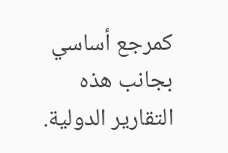كمرجع أساسي بجانب هذه التقارير الدولية.